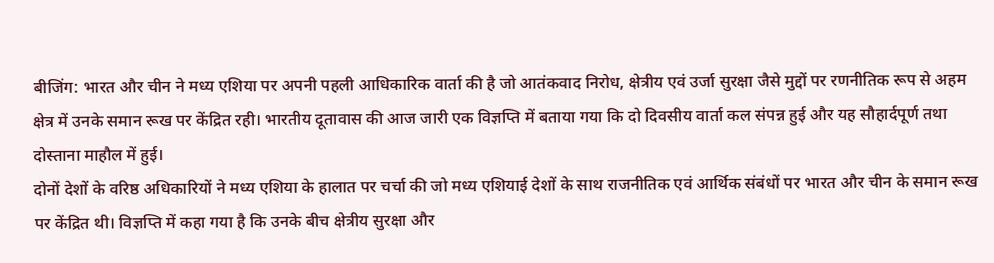बीजिंग: भारत और चीन ने मध्य एशिया पर अपनी पहली आधिकारिक वार्ता की है जो आतंकवाद निरोध, क्षेत्रीय एवं उर्जा सुरक्षा जैसे मुद्दों पर रणनीतिक रूप से अहम क्षेत्र में उनके समान रूख पर केंद्रित रही। भारतीय दूतावास की आज जारी एक विज्ञप्ति में बताया गया कि दो दिवसीय वार्ता कल संपन्न हुई और यह सौहार्दपूर्ण तथा दोस्ताना माहौल में हुई।
दोनों देशों के वरिष्ठ अधिकारियों ने मध्य एशिया के हालात पर चर्चा की जो मध्य एशियाई देशों के साथ राजनीतिक एवं आर्थिक संबंधों पर भारत और चीन के समान रूख पर केंद्रित थी। विज्ञप्ति में कहा गया है कि उनके बीच क्षेत्रीय सुरक्षा और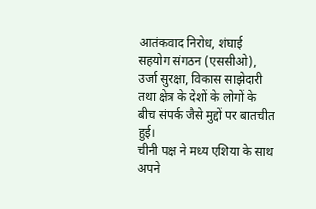आतंकवाद निरोध, शंघाई सहयोग संगठन (एससीओ), उर्जा सुरक्षा, विकास साझेदारी तथा क्षेत्र के देशों के लोगों के बीच संपर्क जैसे मुद्दों पर बातचीत हुई।
चीनी पक्ष ने मध्य एशिया के साथ अपने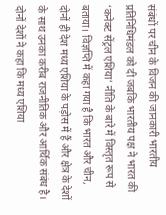संबंधों पर चीन के विजन की जानकारी भारतीय प्रतिनिधिमंडल को दी जबकि भारतीय पक्ष ने भारत की ‘कनेक्ट सेंट्रल एशिया’ नीति के बारे में विस्तृत रूप से बताया। विज्ञप्ति में कहा गया है कि भारत और चीन, दोनों ही देश मध्य एशिया के पड़ोस में हैं और क्षेत्र के देशों के साथ उनका करीब राजनीतिक और आर्थिक संबंध है। दोनों देशों ने कहा कि मध्य एशिया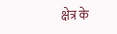क्षेत्र के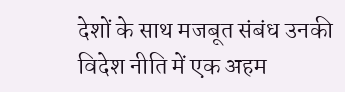देशों के साथ मजबूत संबंध उनकी विदेश नीति में एक अहम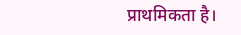प्राथमिकता है।